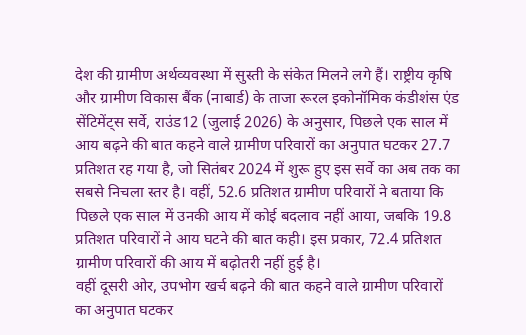देश की ग्रामीण अर्थव्यवस्था में सुस्ती के संकेत मिलने लगे हैं। राष्ट्रीय कृषि और ग्रामीण विकास बैंक (नाबार्ड) के ताजा रूरल इकोनॉमिक कंडीशंस एंड सेंटिमेंट्स सर्वे, राउंड12 (जुलाई 2026) के अनुसार, पिछले एक साल में आय बढ़ने की बात कहने वाले ग्रामीण परिवारों का अनुपात घटकर 27.7 प्रतिशत रह गया है, जो सितंबर 2024 में शुरू हुए इस सर्वे का अब तक का सबसे निचला स्तर है। वहीं, 52.6 प्रतिशत ग्रामीण परिवारों ने बताया कि पिछले एक साल में उनकी आय में कोई बदलाव नहीं आया, जबकि 19.8 प्रतिशत परिवारों ने आय घटने की बात कही। इस प्रकार, 72.4 प्रतिशत ग्रामीण परिवारों की आय में बढ़ोतरी नहीं हुई है।
वहीं दूसरी ओर, उपभोग खर्च बढ़ने की बात कहने वाले ग्रामीण परिवारों का अनुपात घटकर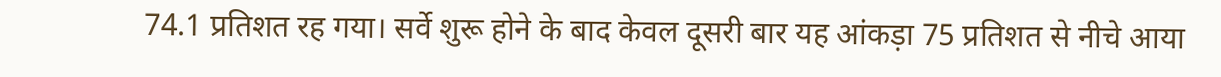74.1 प्रतिशत रह गया। सर्वे शुरू होने के बाद केवल दूसरी बार यह आंकड़ा 75 प्रतिशत से नीचे आया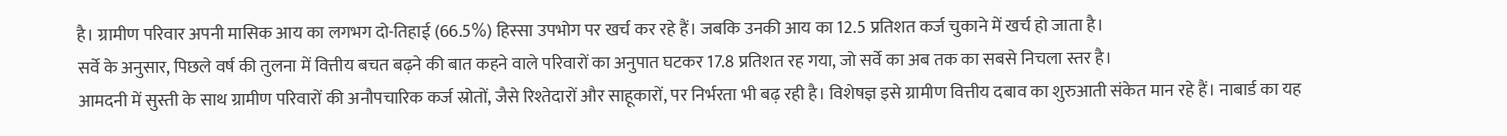है। ग्रामीण परिवार अपनी मासिक आय का लगभग दो-तिहाई (66.5%) हिस्सा उपभोग पर खर्च कर रहे हैं। जबकि उनकी आय का 12.5 प्रतिशत कर्ज चुकाने में खर्च हो जाता है।
सर्वे के अनुसार, पिछले वर्ष की तुलना में वित्तीय बचत बढ़ने की बात कहने वाले परिवारों का अनुपात घटकर 17.8 प्रतिशत रह गया, जो सर्वे का अब तक का सबसे निचला स्तर है।
आमदनी में सुस्ती के साथ ग्रामीण परिवारों की अनौपचारिक कर्ज स्रोतों, जैसे रिश्तेदारों और साहूकारों, पर निर्भरता भी बढ़ रही है। विशेषज्ञ इसे ग्रामीण वित्तीय दबाव का शुरुआती संकेत मान रहे हैं। नाबार्ड का यह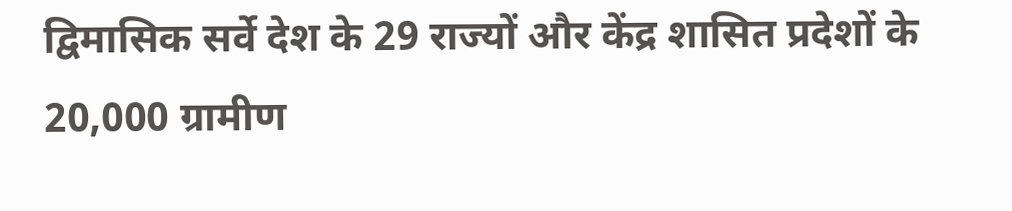द्विमासिक सर्वे देश के 29 राज्यों और केंद्र शासित प्रदेशों के 20,000 ग्रामीण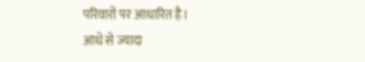परिवारों पर आधारित है।
आधे से ज्यादा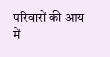परिवारों की आय में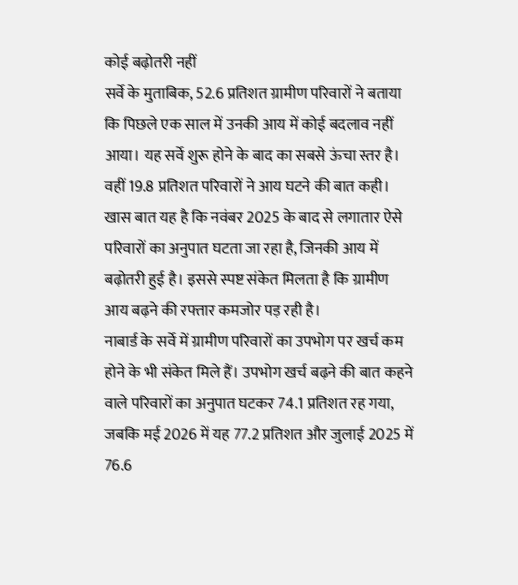कोई बढ़ोतरी नहीं
सर्वे के मुताबिक, 52.6 प्रतिशत ग्रामीण परिवारों ने बताया कि पिछले एक साल में उनकी आय में कोई बदलाव नहीं आया। यह सर्वे शुरू होने के बाद का सबसे ऊंचा स्तर है। वहीं 19.8 प्रतिशत परिवारों ने आय घटने की बात कही। खास बात यह है कि नवंबर 2025 के बाद से लगातार ऐसे परिवारों का अनुपात घटता जा रहा है, जिनकी आय में बढ़ोतरी हुई है। इससे स्पष्ट संकेत मिलता है कि ग्रामीण आय बढ़ने की रफ्तार कमजोर पड़ रही है।
नाबार्ड के सर्वे में ग्रामीण परिवारों का उपभोग पर खर्च कम होने के भी संकेत मिले हैं। उपभोग खर्च बढ़ने की बात कहने वाले परिवारों का अनुपात घटकर 74.1 प्रतिशत रह गया, जबकि मई 2026 में यह 77.2 प्रतिशत और जुलाई 2025 में 76.6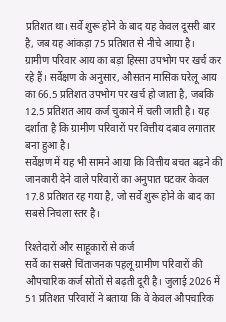प्रतिशत था। सर्वे शुरू होने के बाद यह केवल दूसरी बार है, जब यह आंकड़ा 75 प्रतिशत से नीचे आया है।
ग्रामीण परिवार आय का बड़ा हिस्सा उपभोग पर खर्च कर रहे हैं। सर्वेक्षण के अनुसार, औसतन मासिक घरेलू आय का 66.5 प्रतिशत उपभोग पर खर्च हो जाता है, जबकि 12.5 प्रतिशत आय कर्ज चुकाने में चली जाती है। यह दर्शाता है कि ग्रामीण परिवारों पर वित्तीय दबाव लगातार बना हुआ है।
सर्वेक्षण में यह भी सामने आया कि वित्तीय बचत बढ़ने की जानकारी देने वाले परिवारों का अनुपात घटकर केवल 17.8 प्रतिशत रह गया है, जो सर्वे शुरू होने के बाद का सबसे निचला स्तर है।

रिश्तेदारों और साहूकारों से कर्ज
सर्वे का सबसे चिंताजनक पहलू ग्रामीण परिवारों की औपचारिक कर्ज स्रोतों से बढ़ती दूरी है। जुलाई 2026 में 51 प्रतिशत परिवारों ने बताया कि वे केवल औपचारिक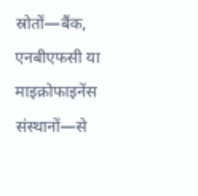स्रोतों—बैंक, एनबीएफसी या माइक्रोफाइनेंस संस्थानों—से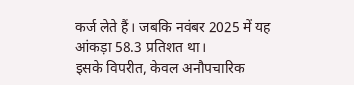कर्ज लेते हैं। जबकि नवंबर 2025 में यह आंकड़ा 58.3 प्रतिशत था।
इसके विपरीत, केवल अनौपचारिक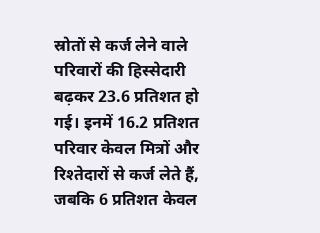स्रोतों से कर्ज लेने वाले परिवारों की हिस्सेदारी बढ़कर 23.6 प्रतिशत हो गई। इनमें 16.2 प्रतिशत परिवार केवल मित्रों और रिश्तेदारों से कर्ज लेते हैं, जबकि 6 प्रतिशत केवल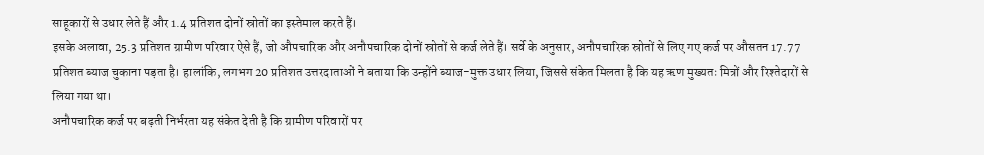साहूकारों से उधार लेते हैं और 1.4 प्रतिशत दोनों स्रोतों का इस्तेमाल करते हैं।
इसके अलावा, 25.3 प्रतिशत ग्रामीण परिवार ऐसे हैं, जो औपचारिक और अनौपचारिक दोनों स्रोतों से कर्ज लेते हैं। सर्वे के अनुसार, अनौपचारिक स्रोतों से लिए गए कर्ज पर औसतन 17.77 प्रतिशत ब्याज चुकाना पड़ता है। हालांकि, लगभग 20 प्रतिशत उत्तरदाताओं ने बताया कि उन्होंने ब्याज-मुक्त उधार लिया, जिससे संकेत मिलता है कि यह ऋण मुख्यतः मित्रों और रिश्तेदारों से लिया गया था।
अनौपचारिक कर्ज पर बढ़ती निर्भरता यह संकेत देती है कि ग्रामीण परिवारों पर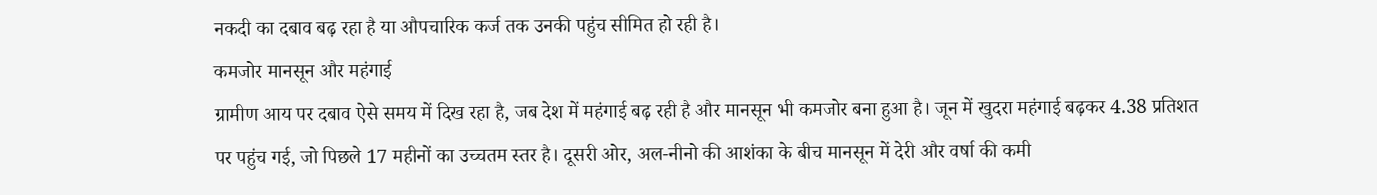नकदी का दबाव बढ़ रहा है या औपचारिक कर्ज तक उनकी पहुंच सीमित हो रही है।
कमजोर मानसून और महंगाई
ग्रामीण आय पर दबाव ऐसे समय में दिख रहा है, जब देश में महंगाई बढ़ रही है और मानसून भी कमजोर बना हुआ है। जून में खुदरा महंगाई बढ़कर 4.38 प्रतिशत पर पहुंच गई, जो पिछले 17 महीनों का उच्चतम स्तर है। दूसरी ओर, अल-नीनो की आशंका के बीच मानसून में देरी और वर्षा की कमी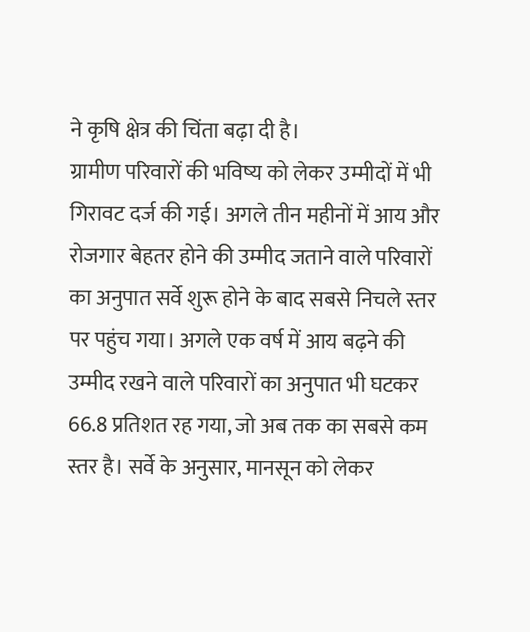ने कृषि क्षेत्र की चिंता बढ़ा दी है।
ग्रामीण परिवारों की भविष्य को लेकर उम्मीदों में भी गिरावट दर्ज की गई। अगले तीन महीनों में आय और रोजगार बेहतर होने की उम्मीद जताने वाले परिवारों का अनुपात सर्वे शुरू होने के बाद सबसे निचले स्तर पर पहुंच गया। अगले एक वर्ष में आय बढ़ने की उम्मीद रखने वाले परिवारों का अनुपात भी घटकर 66.8 प्रतिशत रह गया, जो अब तक का सबसे कम स्तर है। सर्वे के अनुसार, मानसून को लेकर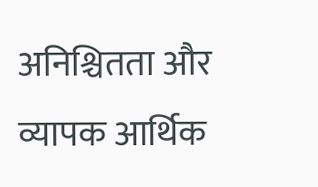अनिश्चितता और व्यापक आर्थिक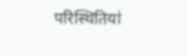परिस्थितियां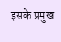इसके प्रमुख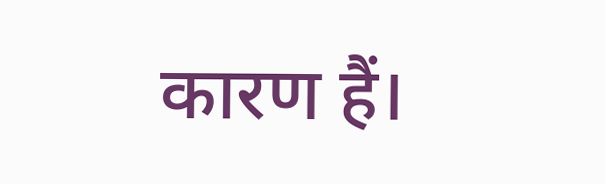कारण हैं।